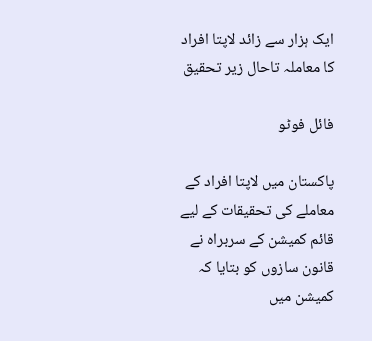ایک ہزار سے زائد لاپتا افراد کا معاملہ تاحال زیر تحقیق

فائل فوٹو

پاکستان میں لاپتا افراد کے معاملے کی تحقیقات کے لیے قائم کمیشن کے سربراہ نے قانون سازوں کو بتایا کہ کمیشن میں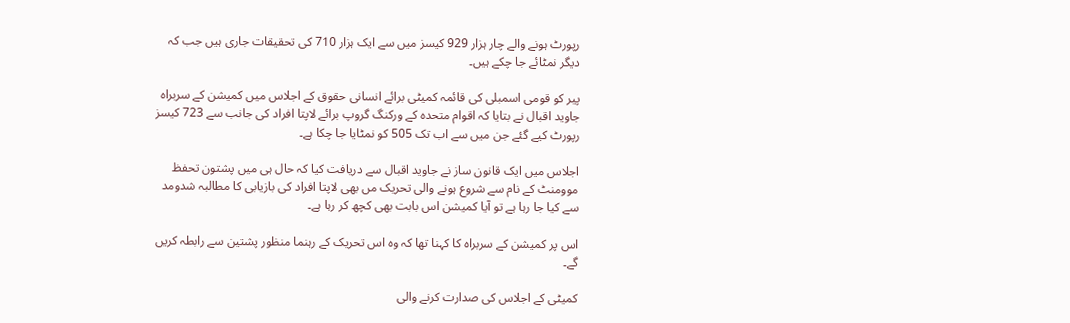رپورٹ ہونے والے چار ہزار 929 کیسز میں سے ایک ہزار 710 کی تحقیقات جاری ہیں جب کہ دیگر نمٹائے جا چکے ہیں۔

پیر کو قومی اسمبلی کی قائمہ کمیٹی برائے انسانی حقوق کے اجلاس میں کمیشن کے سربراہ جاوید اقبال نے بتایا کہ اقوام متحدہ کے ورکنگ گروپ برائے لاپتا افراد کی جانب سے 723 کیسز رپورٹ کیے گئے جن میں سے اب تک 505 کو نمٹایا جا چکا ہے۔

اجلاس میں ایک قانون ساز نے جاوید اقبال سے دریافت کیا کہ حال ہی میں پشتون تحفظ موومنٹ کے نام سے شروع ہونے والی تحریک مں بھی لاپتا افراد کی بازیابی کا مطالبہ شدومد سے کیا جا رہا ہے تو آیا کمیشن اس بابت بھی کچھ کر رہا ہے۔

اس پر کمیشن کے سربراہ کا کہنا تھا کہ وہ اس تحریک کے رہنما منظور پشتین سے رابطہ کریں گے۔

کمیٹی کے اجلاس کی صدارت کرنے والی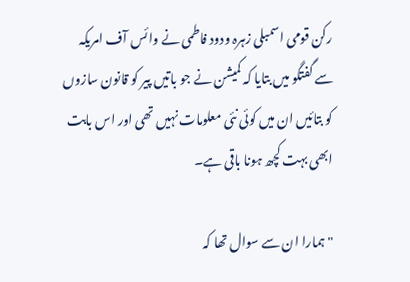رکن قومی اسمبلی زہرہ ودود فاطمی نے وائس آف امریکہ سے گفتگو میں بتایا کہ کمیشن نے جو باتیں پیر کو قانون سازوں کو بتائیں ان میں کوئی نئی معلومات نہیں تھی اور اس بابت ابھی بہت کچھ ہونا باقی ہے۔

"ہمارا ان سے سوال تھا کہ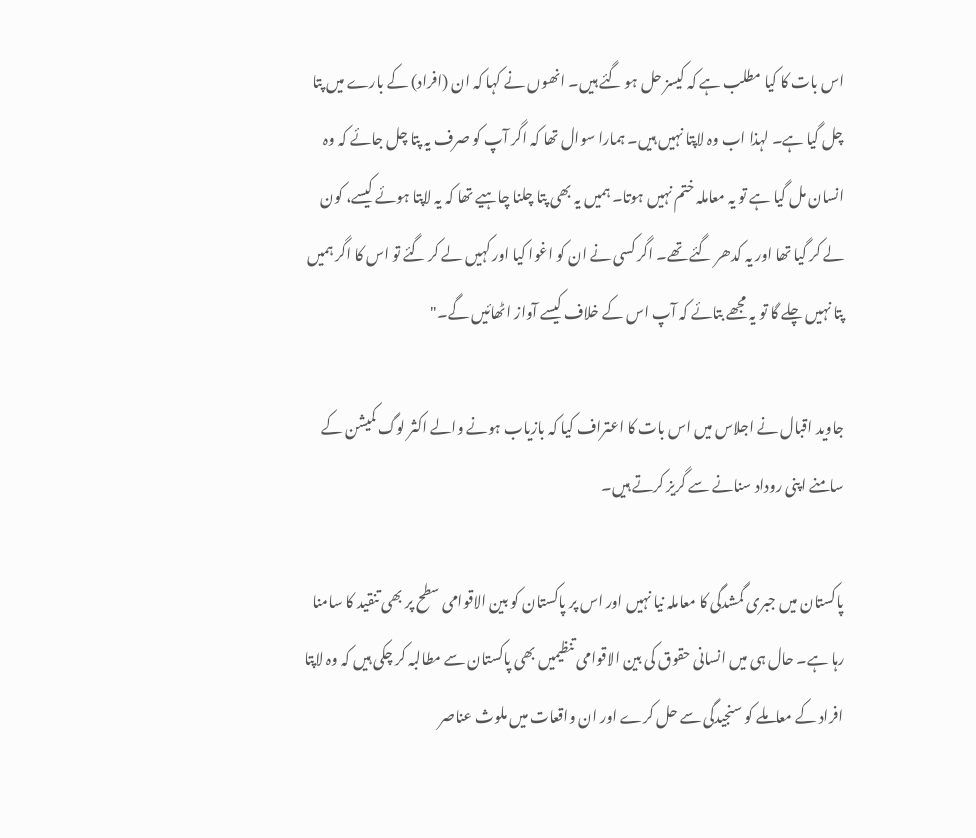اس بات کا کیا مطلب ہے کہ کیسز حل ہو گئے ہیں۔ انھوں نے کہا کہ ان (افراد) کے بارے میں پتا چل گیا ہے۔ لہذا اب وہ لاپتا نہیں ہیں۔ ہمارا سوال تھا کہ اگر آپ کو صرف یہ پتا چل جائے کہ وہ انسان مل گیا ہے تو یہ معاملہ ختم نہیں ہوتا۔ ہمیں یہ بھی پتا چلنا چاہیے تھا کہ یہ لاپتا ہوئے کیسے، کون لے کر گیا تھا اور یہ کدھر گئے تھے۔ اگر کسی نے ان کو اغوا کیا اور کہیں لے کر گئے تو اس کا اگر ہمیں پتا نہیں چلے گا تو یہ مجھے بتائے کہ آپ اس کے خلاف کیسے آواز اٹھائیں گے۔"

جاوید اقبال نے اجلاس میں اس بات کا اعتراف کیا کہ بازیاب ہونے والے اکثر لوگ کمیشن کے سامنے اپنی روداد سنانے سے گریز کرتے ہیں۔

پاکستان میں جبری گمشدگی کا معاملہ نیا نہیں اور اس پر پاکستان کو بین الاقوامی سطح پر بھی تنقید کا سامنا رہا ہے۔ حال ہی میں انسانی حقوق کی بین الاقوامی تنظیمیں بھی پاکستان سے مطالبہ کر چکی ہیں کہ وہ لاپتا افراد کے معاملے کو سنجیدگی سے حل کرے اور ان واقعات میں ملوث عناصر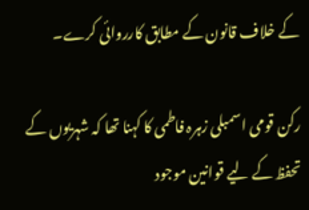کے خلاف قانون کے مطابق کارروائی کرے۔

رکن قومی اسمبلی زہرہ فاطمی کا کہنا تھا کہ شہریوں کے تحفظ کے لیے قوانین موجود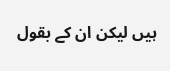ہیں لیکن ان کے بقول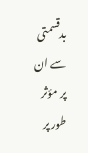بدقسمتی سے ان پر مؤثر طور پر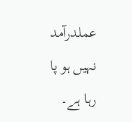عملدرآمد نہیں ہو پا رہا ہے۔